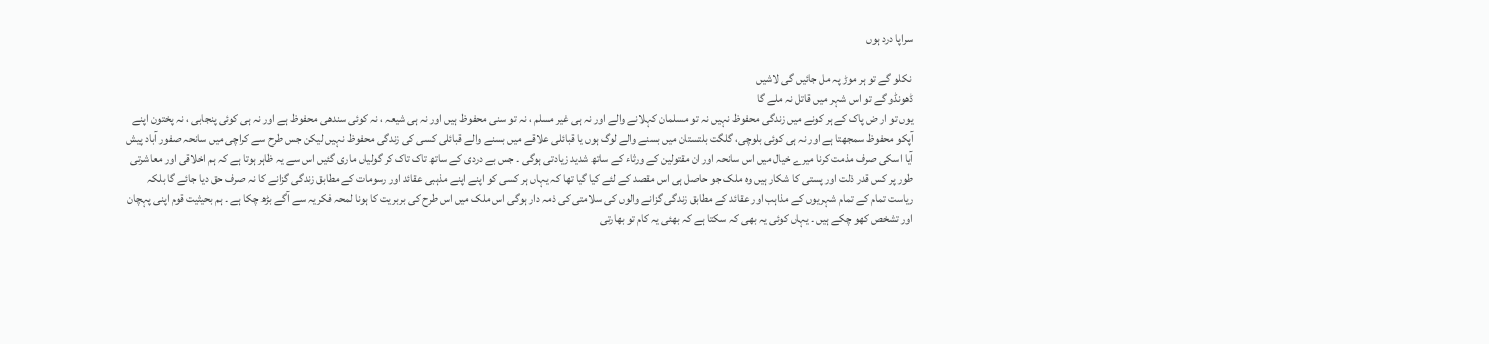سراپا درد ہوں

 نکلو گے تو ہر موڑ پہ مل جائیں گی لاشیں
ڈھونڈو گے تو اس شہر میں قاتل نہ ملے گا
یوں تو ار ض پاک کے ہر کونے میں زندگی محفوظ نہیں نہ تو مسلمان کہلانے والے اور نہ ہی غیر مسلم ، نہ تو سنی محفوظ ہیں اور نہ ہی شیعہ ، نہ کوئی سندھی محفوظ ہے اور نہ ہی کوئی پنجابی ، نہ پختون اپنے آپکو محفوظ سمجھتا ہے اور نہ ہی کوئی بلوچی، گلگت بلتستان میں بسنے والے لوگ ہوں یا قبائلی علاقے میں بسنے والے قبائلی کسی کی زندگی محفوظ نہیں لیکن جس طرح سے کراچی میں سانحہ صفور آباد پیش آیا اسکی صرف مذمت کرنا میرے خیال میں اس سانحہ اور ان مقتولین کے ورثاء کے ساتھ شدید زیادتی ہوگی ۔ جس بے دردی کے ساتھ تاک تاک کر گولیاں ماری گئیں اس سے یہ ظاہر ہوتا ہے کہ ہم اخلاقی اور معاشرتی طور پر کس قدر ذلت اور پستی کا شکار ہیں وہ ملک جو حاصل ہی اس مقصد کے لئے کیا گیا تھا کہ یہاں ہر کسی کو اپنے اپنے مذہبی عقائد اور رسومات کے مطابق زندگی گزانے کا نہ صرف حق دیا جائے گا بلکہ ریاست تمام کے تمام شہریوں کے مذاہب اور عقائد کے مطابق زندگی گزانے والوں کی سلامتی کی ذمہ دار ہوگی اس ملک میں اس طرح کی بربریت کا ہونا لمحہ فکریہ سے آگے بڑھ چکا ہے ۔ ہم بحیثیت قوم اپنی پہچان اور تشخص کھو چکے ہیں ۔ یہاں کوئی یہ بھی کہ سکتا ہے کہ بھئی یہ کام تو بھارتی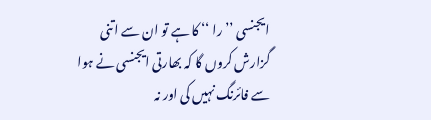ایجنسی ’’ را ‘‘ کا ہے تو ان سے اتنی گزارش کروں گا کہ بھارتی ایجنسی نے ہوا سے فائرنگ نہیں کی اور نہ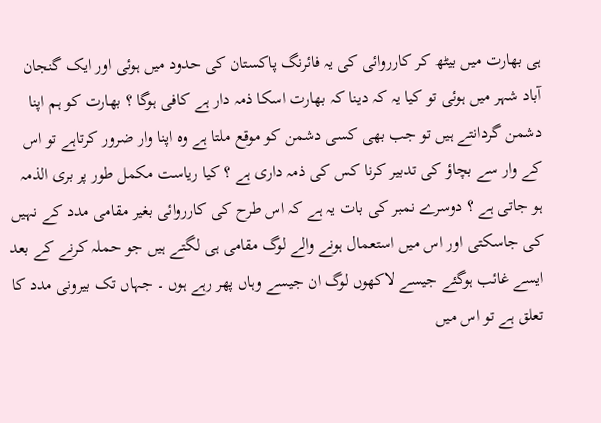ہی بھارت میں بیٹھ کر کارروائی کی یہ فائرنگ پاکستان کی حدود میں ہوئی اور ایک گنجان آباد شہر میں ہوئی تو کیا یہ کہ دینا کہ بھارت اسکا ذمہ دار ہے کافی ہوگا ؟ بھارت کو ہم اپنا دشمن گردانتے ہیں تو جب بھی کسی دشمن کو موقع ملتا ہے وہ اپنا وار ضرور کرتاہے تو اس کے وار سے بچاؤ کی تدبیر کرنا کس کی ذمہ داری ہے ؟ کیا ریاست مکمل طور پر بری الذمہ ہو جاتی ہے ؟ دوسرے نمبر کی بات یہ ہے کہ اس طرح کی کارروائی بغیر مقامی مدد کے نہیں کی جاسکتی اور اس میں استعمال ہونے والے لوگ مقامی ہی لگتے ہیں جو حملہ کرنے کے بعد ایسے غائب ہوگئے جیسے لاکھوں لوگ ان جیسے وہاں پھر رہے ہوں ۔ جہاں تک بیرونی مدد کا تعلق ہے تو اس میں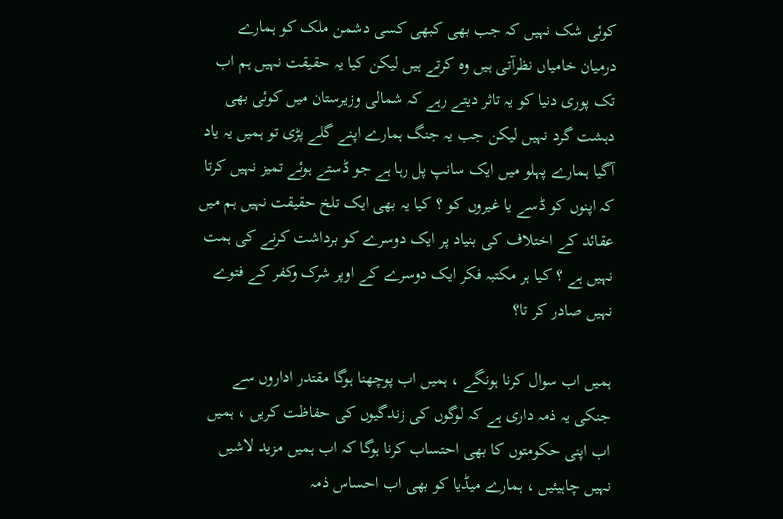کوئی شک نہیں کہ جب بھی کبھی کسی دشمن ملک کو ہمارے درمیان خامیاں نظرآتی ہیں وہ کرتے ہیں لیکن کیا یہ حقیقت نہیں ہم اب تک پوری دنیا کو یہ تاثر دیتے رہے کہ شمالی وزیرستان میں کوئی بھی دہشت گرد نہیں لیکن جب یہ جنگ ہمارے اپنے گلے پڑی تو ہمیں یہ یاد آگیا ہمارے پہلو میں ایک سانپ پل رہا ہے جو ڈستے ہوئے تمیز نہیں کرتا کہ اپنوں کو ڈسے یا غیروں کو ؟ کیا یہ بھی ایک تلخ حقیقت نہیں ہم میں عقائد کے اختلاف کی بنیاد پر ایک دوسرے کو برداشت کرنے کی ہمت نہیں ہے ؟ کیا ہر مکتبہ فکر ایک دوسرے کے اوپر شرک وکفر کے فتوے نہیں صادر کر تا؟

ہمیں اب سوال کرنا ہونگے ، ہمیں اب پوچھنا ہوگا مقتدر اداروں سے جنکی یہ ذمہ داری ہے کہ لوگوں کی زندگیوں کی حفاظت کریں ، ہمیں اب اپنی حکومتوں کا بھی احتساب کرنا ہوگا کہ اب ہمیں مزید لاشیں نہیں چاہیئیں ، ہمارے میڈیا کو بھی اب احساس ذمہ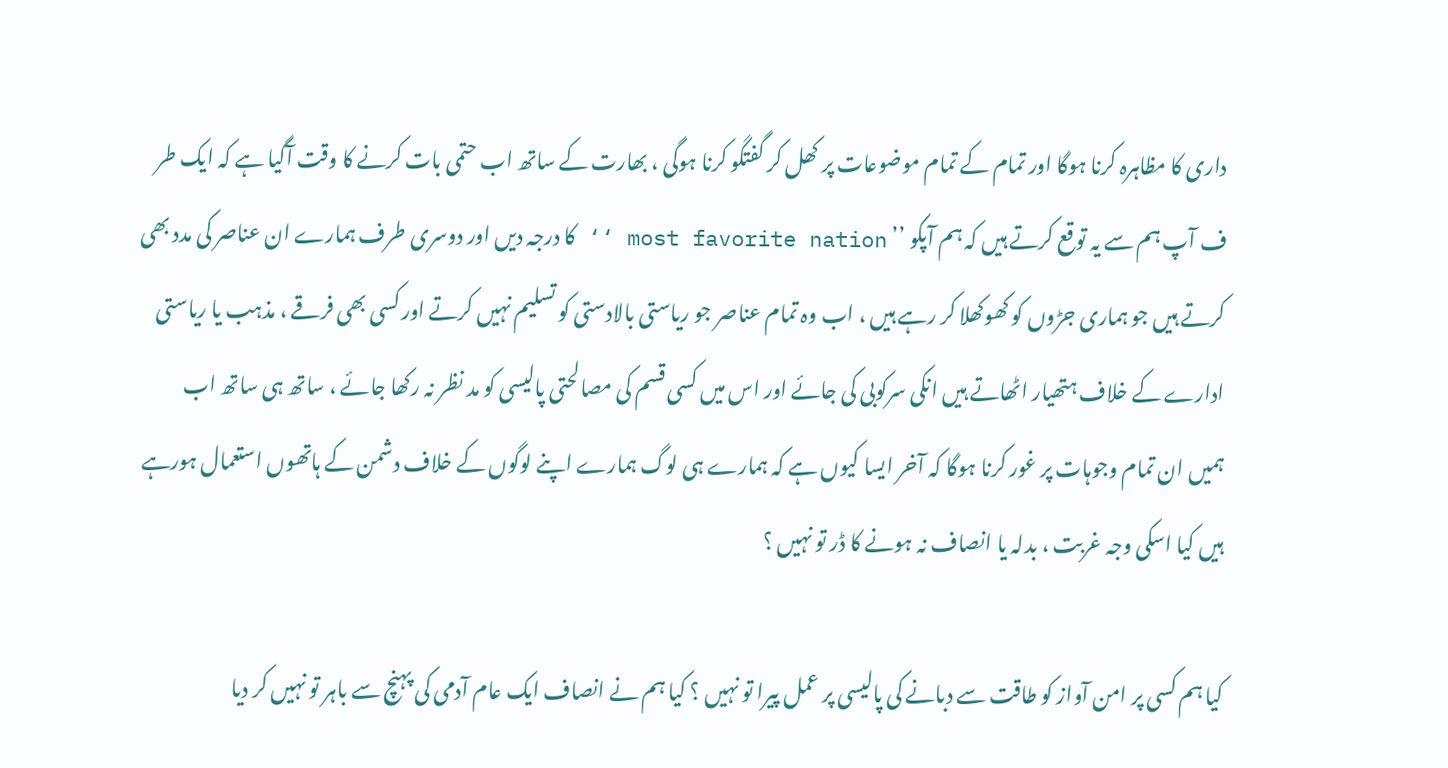داری کا مظاہرہ کرنا ہوگا اور تمام کے تمام موضوعات پر کھل کر گفتگو کرنا ہوگی ، بھارت کے ساتھ اب حتمی بات کرنے کا وقت آگیا ہے کہ ایک طر ف آپ ہم سے یہ توقع کرتے ہیں کہ ہم آپکو ’’ most favorite nation ‘‘ کا درجہ دیں اور دوسری طرف ہمارے ان عناصر کی مدد بھی کرتے ہیں جو ہماری جڑوں کو کھوکھلا کر رہے ہیں ، اب وہ تمام عناصر جو ریاستی بالادستی کو تسلیم نہیں کرتے اور کسی بھی فرقے ، مذہب یا ریاستی ادارے کے خلاف ہتھیار اٹھاتے ہیں انکی سرکوبی کی جائے اور اس میں کسی قسم کی مصالحتی پالیسی کو مد نظر نہ رکھا جائے ، ساتھ ہی ساتھ اب ہمیں ان تمام وجوہات پر غور کرنا ہوگا کہ آخر ایسا کیوں ہے کہ ہمارے ہی لوگ ہمارے اپنے لوگوں کے خلاف دشمن کے ہاتھوں استعمال ہورہے ہیں کیا اسکی وجہ غربت ، بدلہ یا انصاف نہ ہونے کا ڈر تو نہیں ؟

کیا ہم کسی پر امن آواز کو طاقت سے دبانے کی پالیسی پر عمل پیرا تو نہیں ؟ کیا ہم نے انصاف ایک عام آدمی کی پہنچ سے باہر تو نہیں کر دیا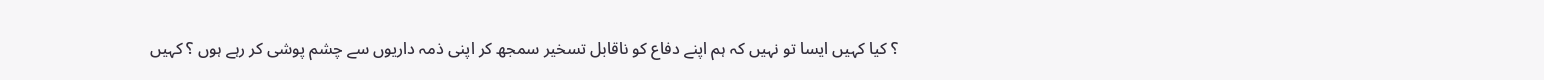؟ کیا کہیں ایسا تو نہیں کہ ہم اپنے دفاع کو ناقابل تسخیر سمجھ کر اپنی ذمہ داریوں سے چشم پوشی کر رہے ہوں ؟ کہیں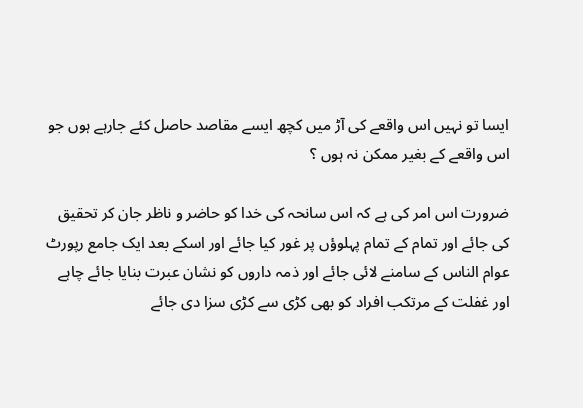ایسا تو نہیں اس واقعے کی آڑ میں کچھ ایسے مقاصد حاصل کئے جارہے ہوں جو اس واقعے کے بغیر ممکن نہ ہوں ؟

ضرورت اس امر کی ہے کہ اس سانحہ کی خدا کو حاضر و ناظر جان کر تحقیق کی جائے اور تمام کے تمام پہلوؤں پر غور کیا جائے اور اسکے بعد ایک جامع رپورٹ عوام الناس کے سامنے لائی جائے اور ذمہ داروں کو نشان عبرت بنایا جائے چاہے اور غفلت کے مرتکب افراد کو بھی کڑی سے کڑی سزا دی جائے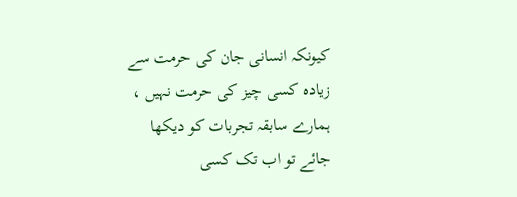کیونکہ انسانی جان کی حرمت سے زیادہ کسی چیز کی حرمت نہیں ، ہمارے سابقہ تجربات کو دیکھا جائے تو اب تک کسی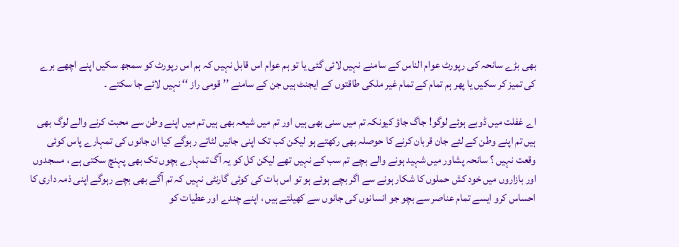بھی بڑے سانحہ کی رپورٹ عوام الناس کے سامنے نہیں لائی گئی یا تو ہم عوام اس قابل نہیں کہ ہم اس رپورٹ کو سمجھ سکیں اپنے اچھے برے کی تمیز کر سکیں یا پھر ہم تمام کے تمام غیر ملکی طاقتوں کے ایجنٹ ہیں جن کے سامنے ’’ قومی راز ‘‘ نہیں لائے جا سکتے ۔

اے غفلت میں ڈوبے ہوئے لوگو! جاگ جاؤ کیونکہ تم میں سنی بھی ہیں اور تم میں شیعہ بھی ہیں تم میں اپنے وطن سے محبت کرنے والے لوگ بھی ہیں تم اپنے وطن کے لئے جان قربان کرنے کا حوصلہ بھی رکھتے ہو لیکن کب تک اپنی جانیں لٹاتے رہوگے کیا ان جانوں کی تمہارے پاس کوئی وقعت نہیں ؟ سانحہ پشاور میں شہید ہونے والے بچے تم سب کے نہیں تھے لیکن کل کو یہ آگ تمہارے بچوں تک بھی پہنچ سکتی ہے ، مسجدوں اور بازاروں میں خود کش حملوں کا شکار ہونے سے اگر بچے ہوئے ہو تو اس بات کی کوئی گارنٹی نہیں کہ تم آگے بھی بچے رہوگے اپنی ذمہ داری کا احساس کرو ایسے تمام عناصر سے بچو جو انسانوں کی جانوں سے کھیلتے ہیں ، اپنے چندے اور عطیات کو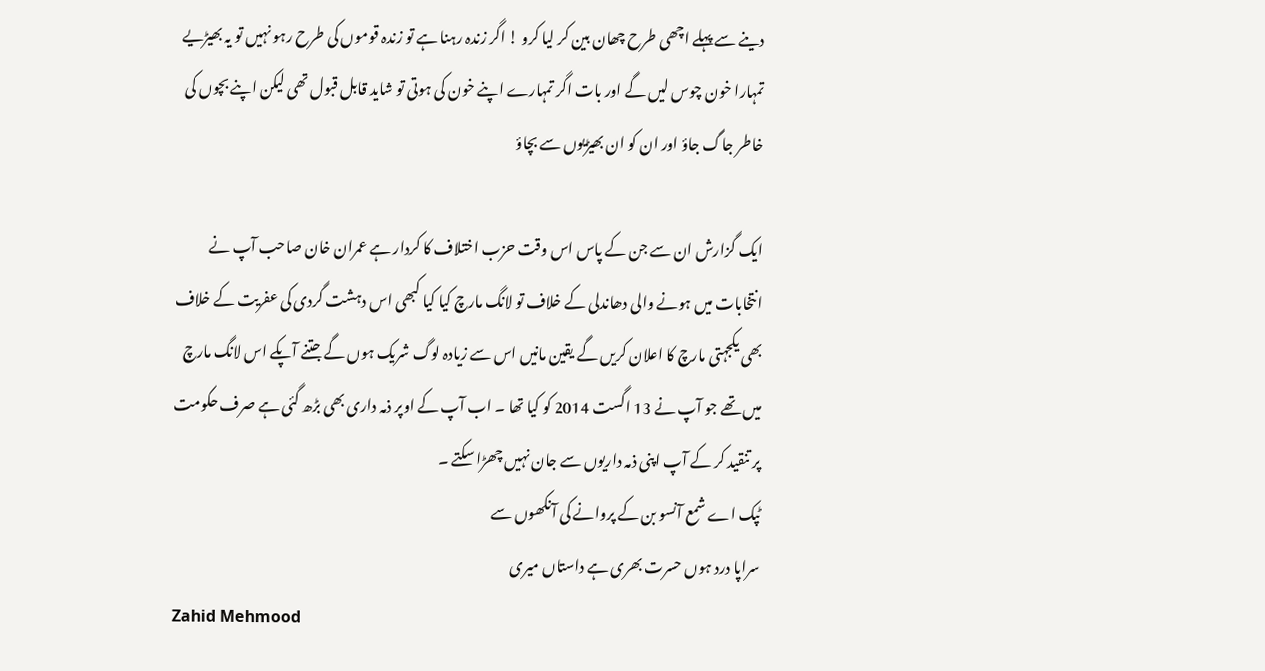دینے سے پہلے اچھی طرح چھان بین کر لیا کرو ! اگر زندہ رہنا ہے تو زندہ قوموں کی طرح رہو نہیں تو یہ بھیڑیے تمہارا خون چوس لیں گے اور بات اگر تمہارے اپنے خون کی ہوتی تو شاید قابل قبول تھی لیکن اپنے بچوں کی خاطر جاگ جاؤ اور ان کو ان بھیڑیوں سے بچاؤ

ایک گزارش ان سے جن کے پاس اس وقت حزب اختلاف کا کردار ہے عمران خان صاحب آپ نے انتخابات میں ہونے والی دھاندلی کے خلاف تو لانگ مارچ کیا کیا کبھی اس دہشت گردی کی عفریت کے خلاف بھی یکجہتی مارچ کا اعلان کریں گے یقین مانیں اس سے زیادہ لوگ شریک ہوں گے جتنے آپکے اس لانگ مارچ میں تھے جو آپ نے 13 اگست 2014 کو کیا تھا ۔ اب آپ کے اوپر ذمہ داری بھی بڑھ گئی ہے صرف حکومت پر تنقید کر کے آپ اپنی ذمہ داریوں سے جان نہیں چھڑا سکتے ۔
ٹپک اے شمع آنسو بن کے پروانے کی آنکھوں سے
سراپا درد ہوں حسرت بھری ہے داستاں میری
Zahid Mehmood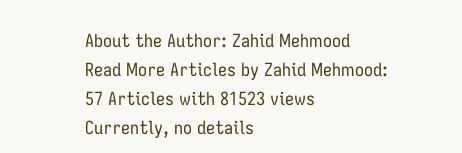About the Author: Zahid Mehmood Read More Articles by Zahid Mehmood: 57 Articles with 81523 views Currently, no details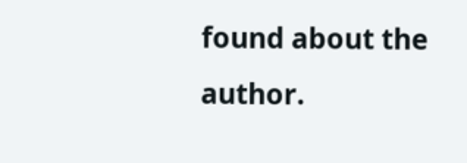found about the author.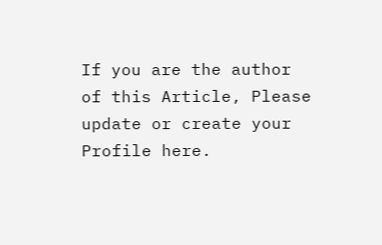If you are the author of this Article, Please update or create your Profile here.